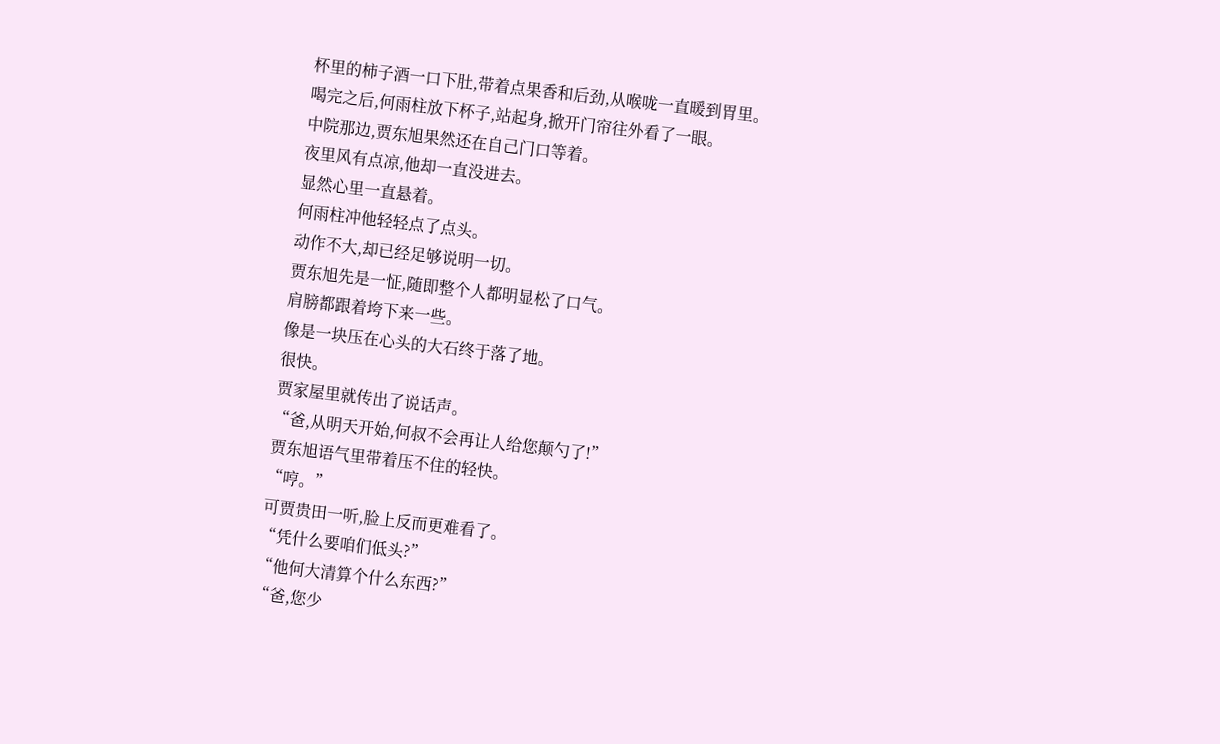杯里的柿子酒一口下肚,带着点果香和后劲,从喉咙一直暖到胃里。
喝完之后,何雨柱放下杯子,站起身,掀开门帘往外看了一眼。
中院那边,贾东旭果然还在自己门口等着。
夜里风有点凉,他却一直没进去。
显然心里一直悬着。
何雨柱冲他轻轻点了点头。
动作不大,却已经足够说明一切。
贾东旭先是一怔,随即整个人都明显松了口气。
肩膀都跟着垮下来一些。
像是一块压在心头的大石终于落了地。
很快。
贾家屋里就传出了说话声。
“爸,从明天开始,何叔不会再让人给您颠勺了!”
贾东旭语气里带着压不住的轻快。
“哼。”
可贾贵田一听,脸上反而更难看了。
“凭什么要咱们低头?”
“他何大清算个什么东西?”
“爸,您少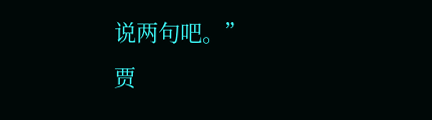说两句吧。”
贾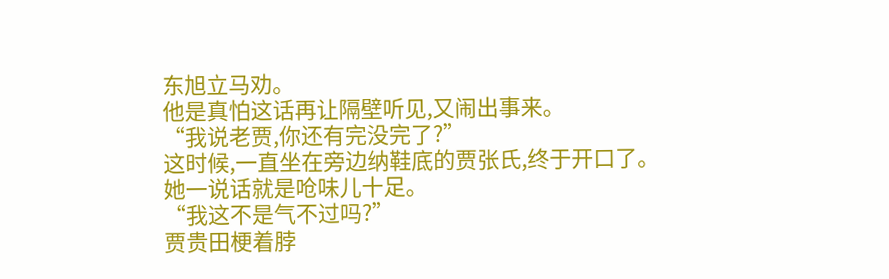东旭立马劝。
他是真怕这话再让隔壁听见,又闹出事来。
“我说老贾,你还有完没完了?”
这时候,一直坐在旁边纳鞋底的贾张氏,终于开口了。
她一说话就是呛味儿十足。
“我这不是气不过吗?”
贾贵田梗着脖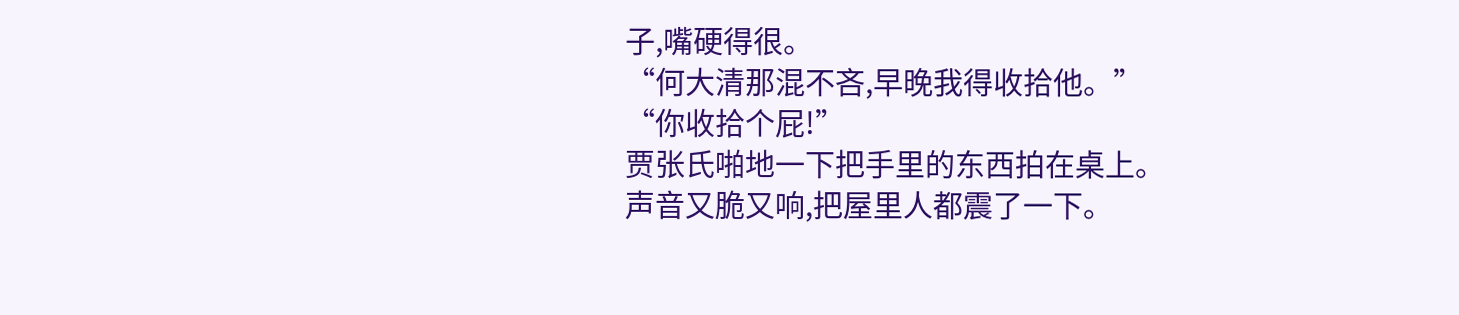子,嘴硬得很。
“何大清那混不吝,早晚我得收拾他。”
“你收拾个屁!”
贾张氏啪地一下把手里的东西拍在桌上。
声音又脆又响,把屋里人都震了一下。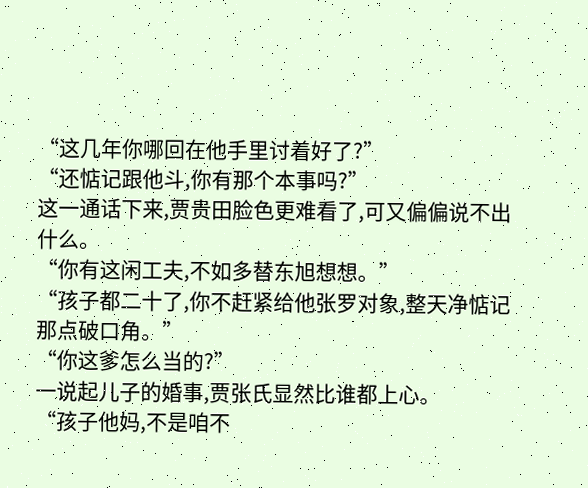“这几年你哪回在他手里讨着好了?”
“还惦记跟他斗,你有那个本事吗?”
这一通话下来,贾贵田脸色更难看了,可又偏偏说不出什么。
“你有这闲工夫,不如多替东旭想想。”
“孩子都二十了,你不赶紧给他张罗对象,整天净惦记那点破口角。”
“你这爹怎么当的?”
一说起儿子的婚事,贾张氏显然比谁都上心。
“孩子他妈,不是咱不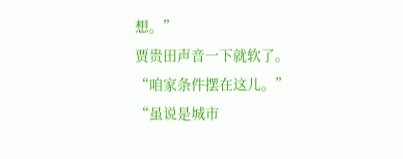想。”
贾贵田声音一下就软了。
“咱家条件摆在这儿。”
“虽说是城市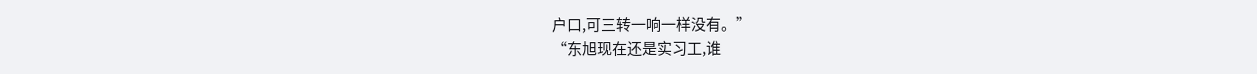户口,可三转一响一样没有。”
“东旭现在还是实习工,谁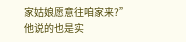家姑娘愿意往咱家来?”
他说的也是实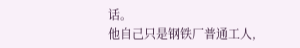话。
他自己只是钢铁厂普通工人,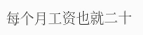每个月工资也就二十